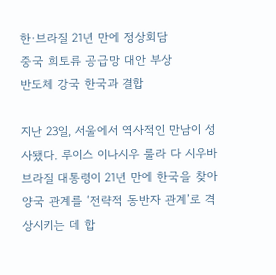한·브라질 21년 만에 정상회담
중국 희토류 공급망 대안 부상
반도체 강국 한국과 결합

지난 23일, 서울에서 역사적인 만남이 성사됐다. 루이스 이나시우 룰라 다 시우바 브라질 대통령이 21년 만에 한국을 찾아 양국 관계를 ‘전략적 동반자 관계’로 격상시키는 데 합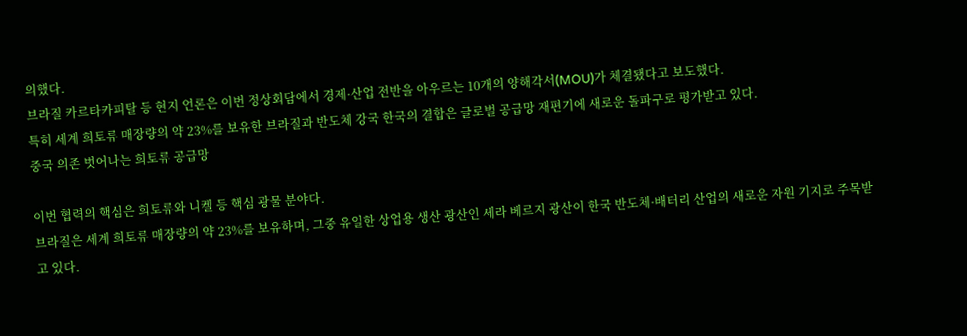의했다.
브라질 카르타카피탈 등 현지 언론은 이번 정상회담에서 경제·산업 전반을 아우르는 10개의 양해각서(MOU)가 체결됐다고 보도했다.
특히 세계 희토류 매장량의 약 23%를 보유한 브라질과 반도체 강국 한국의 결합은 글로벌 공급망 재편기에 새로운 돌파구로 평가받고 있다.
중국 의존 벗어나는 희토류 공급망

이번 협력의 핵심은 희토류와 니켈 등 핵심 광물 분야다.
브라질은 세계 희토류 매장량의 약 23%를 보유하며, 그중 유일한 상업용 생산 광산인 세라 베르지 광산이 한국 반도체·배터리 산업의 새로운 자원 기지로 주목받고 있다.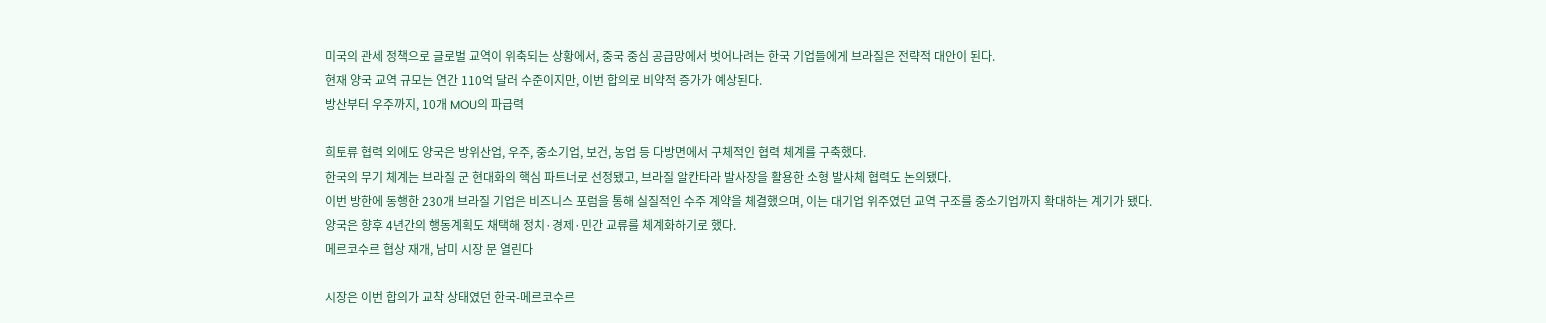미국의 관세 정책으로 글로벌 교역이 위축되는 상황에서, 중국 중심 공급망에서 벗어나려는 한국 기업들에게 브라질은 전략적 대안이 된다.
현재 양국 교역 규모는 연간 110억 달러 수준이지만, 이번 합의로 비약적 증가가 예상된다.
방산부터 우주까지, 10개 MOU의 파급력

희토류 협력 외에도 양국은 방위산업, 우주, 중소기업, 보건, 농업 등 다방면에서 구체적인 협력 체계를 구축했다.
한국의 무기 체계는 브라질 군 현대화의 핵심 파트너로 선정됐고, 브라질 알칸타라 발사장을 활용한 소형 발사체 협력도 논의됐다.
이번 방한에 동행한 230개 브라질 기업은 비즈니스 포럼을 통해 실질적인 수주 계약을 체결했으며, 이는 대기업 위주였던 교역 구조를 중소기업까지 확대하는 계기가 됐다.
양국은 향후 4년간의 행동계획도 채택해 정치·경제·민간 교류를 체계화하기로 했다.
메르코수르 협상 재개, 남미 시장 문 열린다

시장은 이번 합의가 교착 상태였던 한국-메르코수르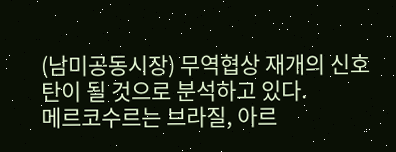(남미공동시장) 무역협상 재개의 신호탄이 될 것으로 분석하고 있다.
메르코수르는 브라질, 아르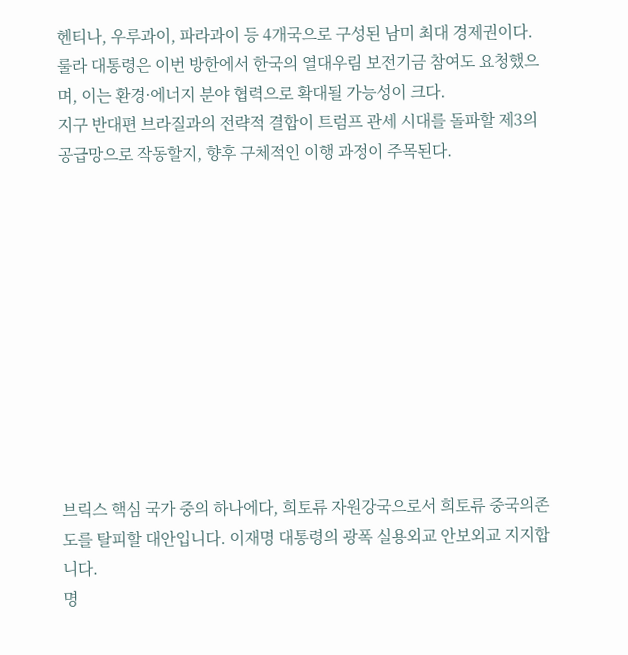헨티나, 우루과이, 파라과이 등 4개국으로 구성된 남미 최대 경제권이다.
룰라 대통령은 이번 방한에서 한국의 열대우림 보전기금 참여도 요청했으며, 이는 환경·에너지 분야 협력으로 확대될 가능성이 크다.
지구 반대편 브라질과의 전략적 결합이 트럼프 관세 시대를 돌파할 제3의 공급망으로 작동할지, 향후 구체적인 이행 과정이 주목된다.











브릭스 핵심 국가 중의 하나에다, 희토류 자원강국으로서 희토류 중국의존도를 탈피할 대안입니다. 이재명 대통령의 광폭 실용외교 안보외교 지지합니다.
명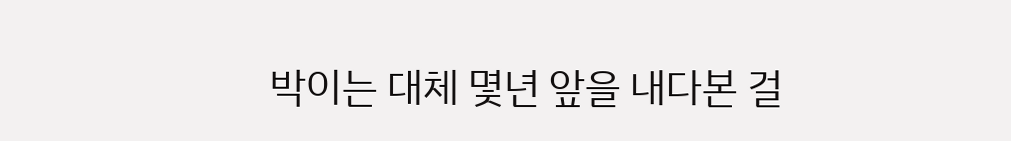박이는 대체 몇년 앞을 내다본 걸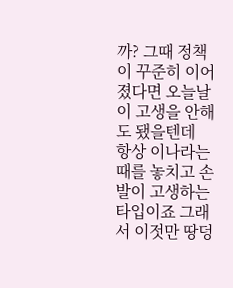까? 그때 정책이 꾸준히 이어졌다면 오늘날 이 고생을 안해도 됐을텐데
항상 이나라는 때를 놓치고 손발이 고생하는 타입이죠 그래서 이젓만 땅덩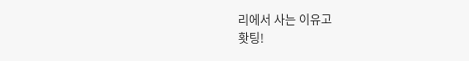리에서 사는 이유고
홧팅!